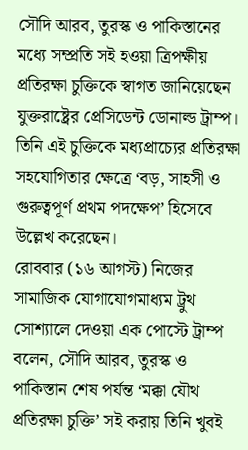সৌদি আরব, তুরস্ক ও পাকিস্তানের মধ্যে সম্প্রতি সই হওয়া ত্রিপক্ষীয় প্রতিরক্ষা চুক্তিকে স্বাগত জানিয়েছেন যুক্তরাষ্ট্রের প্রেসিডেন্ট ডোনাল্ড ট্রাম্প। তিনি এই চুক্তিকে মধ্যপ্রাচ্যের প্রতিরক্ষা সহযোগিতার ক্ষেত্রে ‘বড়, সাহসী ও গুরুত্বপূর্ণ প্রথম পদক্ষেপ’ হিসেবে উল্লেখ করেছেন।
রোববার (১৬ আগস্ট) নিজের সামাজিক যোগাযোগমাধ্যম ট্রুথ সোশ্যালে দেওয়া এক পোস্টে ট্রাম্প বলেন, সৌদি আরব, তুরস্ক ও পাকিস্তান শেষ পর্যন্ত ‘মক্কা যৌথ প্রতিরক্ষা চুক্তি’ সই করায় তিনি খুবই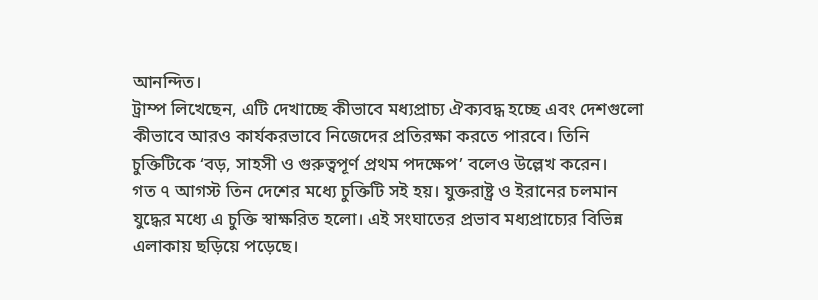আনন্দিত।
ট্রাম্প লিখেছেন, এটি দেখাচ্ছে কীভাবে মধ্যপ্রাচ্য ঐক্যবদ্ধ হচ্ছে এবং দেশগুলো কীভাবে আরও কার্যকরভাবে নিজেদের প্রতিরক্ষা করতে পারবে। তিনি চুক্তিটিকে ‘বড়, সাহসী ও গুরুত্বপূর্ণ প্রথম পদক্ষেপ’ বলেও উল্লেখ করেন।
গত ৭ আগস্ট তিন দেশের মধ্যে চুক্তিটি সই হয়। যুক্তরাষ্ট্র ও ইরানের চলমান যুদ্ধের মধ্যে এ চুক্তি স্বাক্ষরিত হলো। এই সংঘাতের প্রভাব মধ্যপ্রাচ্যের বিভিন্ন এলাকায় ছড়িয়ে পড়েছে।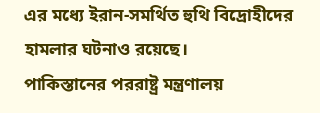এর মধ্যে ইরান-সমর্থিত হুথি বিদ্রোহীদের হামলার ঘটনাও রয়েছে।
পাকিস্তানের পররাষ্ট্র মন্ত্রণালয়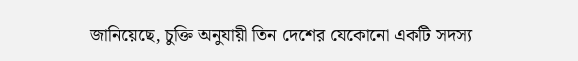জানিয়েছে, চুক্তি অনুযায়ী তিন দেশের যেকোনো একটি সদস্য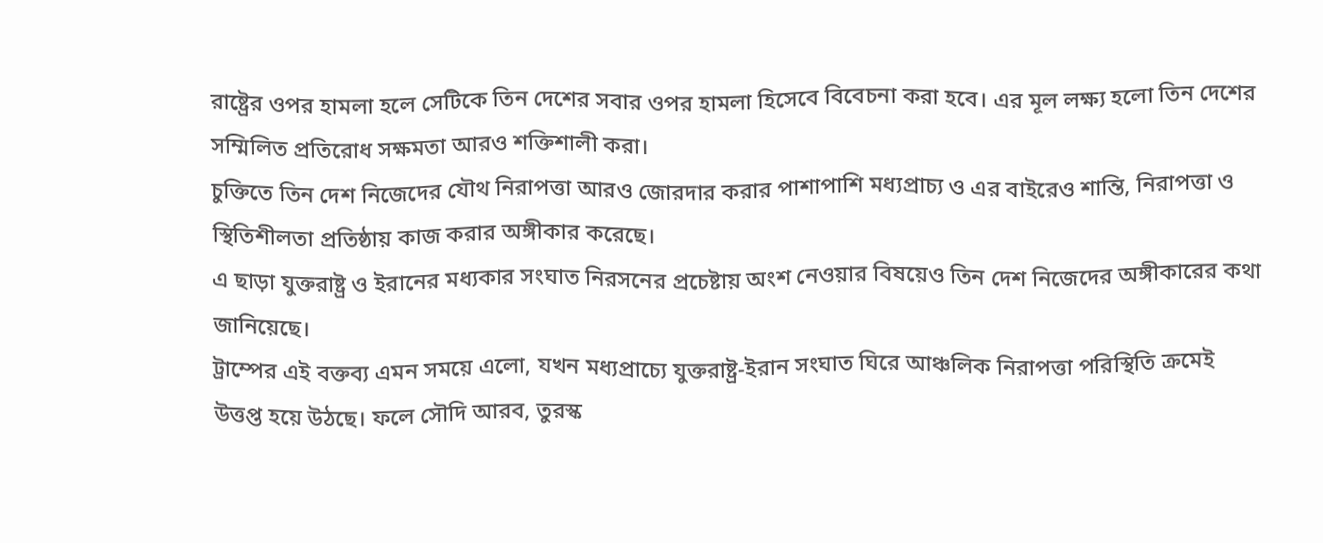রাষ্ট্রের ওপর হামলা হলে সেটিকে তিন দেশের সবার ওপর হামলা হিসেবে বিবেচনা করা হবে। এর মূল লক্ষ্য হলো তিন দেশের সম্মিলিত প্রতিরোধ সক্ষমতা আরও শক্তিশালী করা।
চুক্তিতে তিন দেশ নিজেদের যৌথ নিরাপত্তা আরও জোরদার করার পাশাপাশি মধ্যপ্রাচ্য ও এর বাইরেও শান্তি, নিরাপত্তা ও স্থিতিশীলতা প্রতিষ্ঠায় কাজ করার অঙ্গীকার করেছে।
এ ছাড়া যুক্তরাষ্ট্র ও ইরানের মধ্যকার সংঘাত নিরসনের প্রচেষ্টায় অংশ নেওয়ার বিষয়েও তিন দেশ নিজেদের অঙ্গীকারের কথা জানিয়েছে।
ট্রাম্পের এই বক্তব্য এমন সময়ে এলো, যখন মধ্যপ্রাচ্যে যুক্তরাষ্ট্র-ইরান সংঘাত ঘিরে আঞ্চলিক নিরাপত্তা পরিস্থিতি ক্রমেই উত্তপ্ত হয়ে উঠছে। ফলে সৌদি আরব, তুরস্ক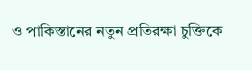ও পাকিস্তানের নতুন প্রতিরক্ষা চুক্তিকে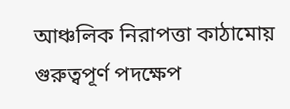আঞ্চলিক নিরাপত্তা কাঠামোয় গুরুত্বপূর্ণ পদক্ষেপ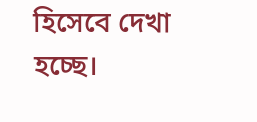হিসেবে দেখা হচ্ছে।